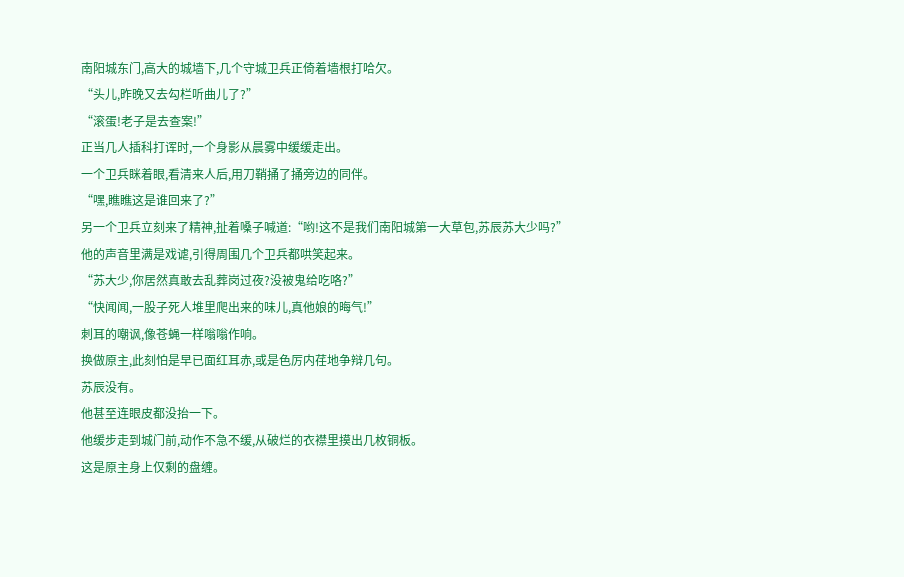南阳城东门,高大的城墙下,几个守城卫兵正倚着墙根打哈欠。
“头儿,昨晚又去勾栏听曲儿了?”
“滚蛋!老子是去查案!”
正当几人插科打诨时,一个身影从晨雾中缓缓走出。
一个卫兵眯着眼,看清来人后,用刀鞘捅了捅旁边的同伴。
“嘿,瞧瞧这是谁回来了?”
另一个卫兵立刻来了精神,扯着嗓子喊道:“哟!这不是我们南阳城第一大草包,苏辰苏大少吗?”
他的声音里满是戏谑,引得周围几个卫兵都哄笑起来。
“苏大少,你居然真敢去乱葬岗过夜?没被鬼给吃咯?”
“快闻闻,一股子死人堆里爬出来的味儿,真他娘的晦气!”
刺耳的嘲讽,像苍蝇一样嗡嗡作响。
换做原主,此刻怕是早已面红耳赤,或是色厉内荏地争辩几句。
苏辰没有。
他甚至连眼皮都没抬一下。
他缓步走到城门前,动作不急不缓,从破烂的衣襟里摸出几枚铜板。
这是原主身上仅剩的盘缠。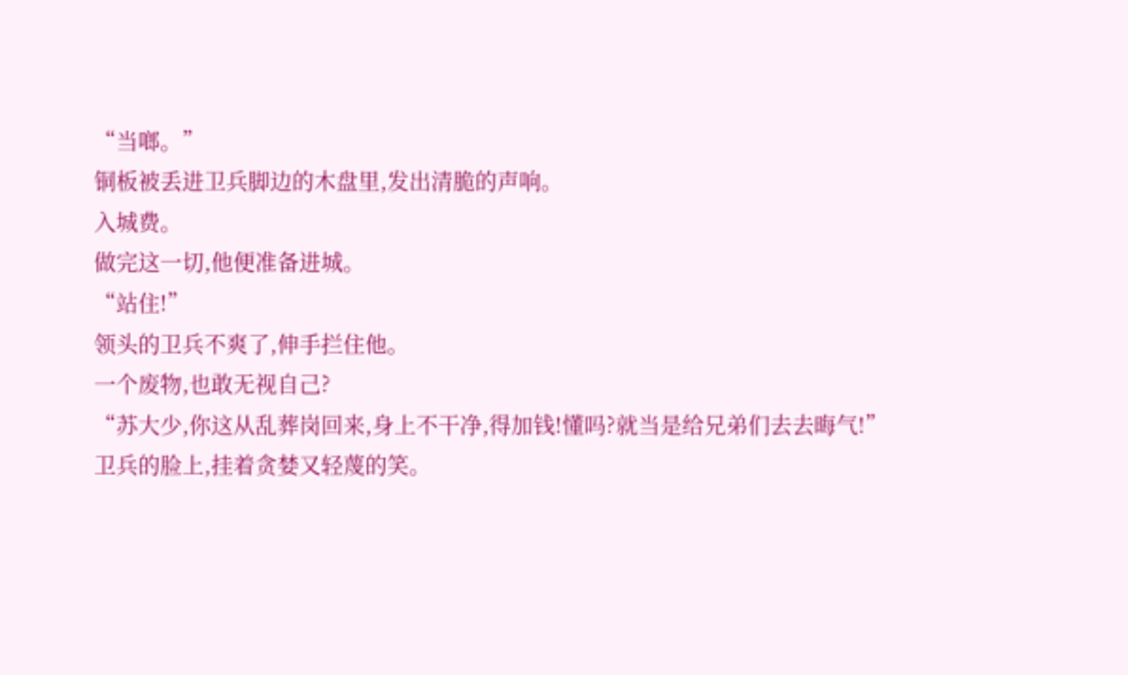“当啷。”
铜板被丢进卫兵脚边的木盘里,发出清脆的声响。
入城费。
做完这一切,他便准备进城。
“站住!”
领头的卫兵不爽了,伸手拦住他。
一个废物,也敢无视自己?
“苏大少,你这从乱葬岗回来,身上不干净,得加钱!懂吗?就当是给兄弟们去去晦气!”
卫兵的脸上,挂着贪婪又轻蔑的笑。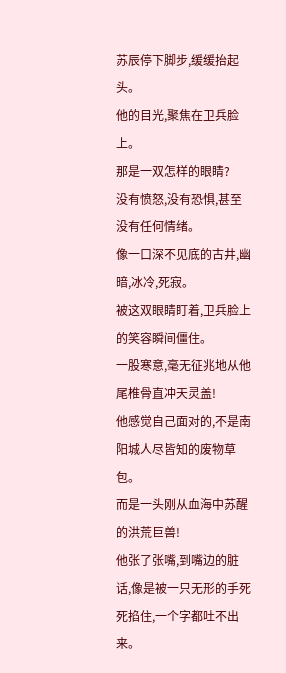苏辰停下脚步,缓缓抬起头。
他的目光,聚焦在卫兵脸上。
那是一双怎样的眼睛?
没有愤怒,没有恐惧,甚至没有任何情绪。
像一口深不见底的古井,幽暗,冰冷,死寂。
被这双眼睛盯着,卫兵脸上的笑容瞬间僵住。
一股寒意,毫无征兆地从他尾椎骨直冲天灵盖!
他感觉自己面对的,不是南阳城人尽皆知的废物草包。
而是一头刚从血海中苏醒的洪荒巨兽!
他张了张嘴,到嘴边的脏话,像是被一只无形的手死死掐住,一个字都吐不出来。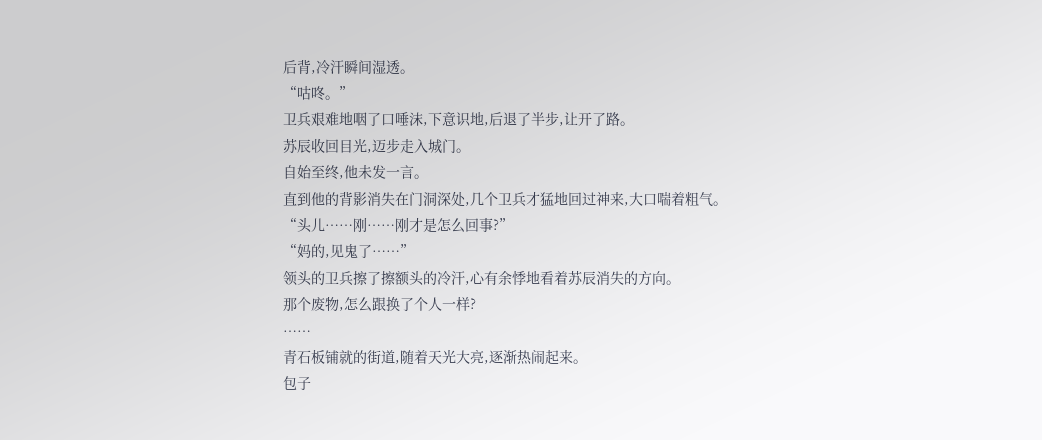后背,冷汗瞬间湿透。
“咕咚。”
卫兵艰难地咽了口唾沫,下意识地,后退了半步,让开了路。
苏辰收回目光,迈步走入城门。
自始至终,他未发一言。
直到他的背影消失在门洞深处,几个卫兵才猛地回过神来,大口喘着粗气。
“头儿……刚……刚才是怎么回事?”
“妈的,见鬼了……”
领头的卫兵擦了擦额头的冷汗,心有余悸地看着苏辰消失的方向。
那个废物,怎么跟换了个人一样?
……
青石板铺就的街道,随着天光大亮,逐渐热闹起来。
包子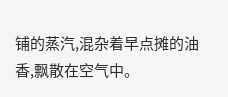铺的蒸汽,混杂着早点摊的油香,飘散在空气中。